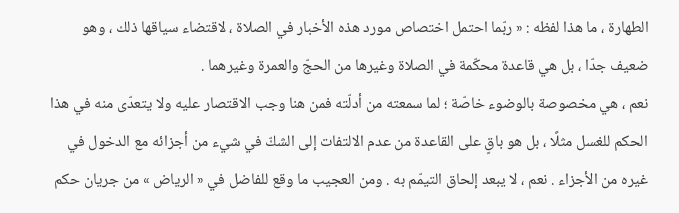الطهارة ، ما هذا لفظه : « ربّما احتمل اختصاص مورد هذه الأخبار في الصلاة ، لاقتضاء سياقها ذلك ، وهو ضعيف جدّا ، بل هي قاعدة محكّمة في الصلاة وغيرها من الحجّ والعمرة وغيرهما .
نعم ، هي مخصوصة بالوضوء خاصّة ؛ لما سمعته من أدلّته فمن هنا وجب الاقتصار عليه ولا يتعدّى منه في هذا الحكم للغسل مثلًا ، بل هو باقٍ على القاعدة من عدم الالتفات إلى الشكّ في شيء من أجزائه مع الدخول في غيره من الأجزاء . نعم ، لا يبعد إلحاق التيمّم به . ومن العجيب ما وقع للفاضل في « الرياض » من جريان حكم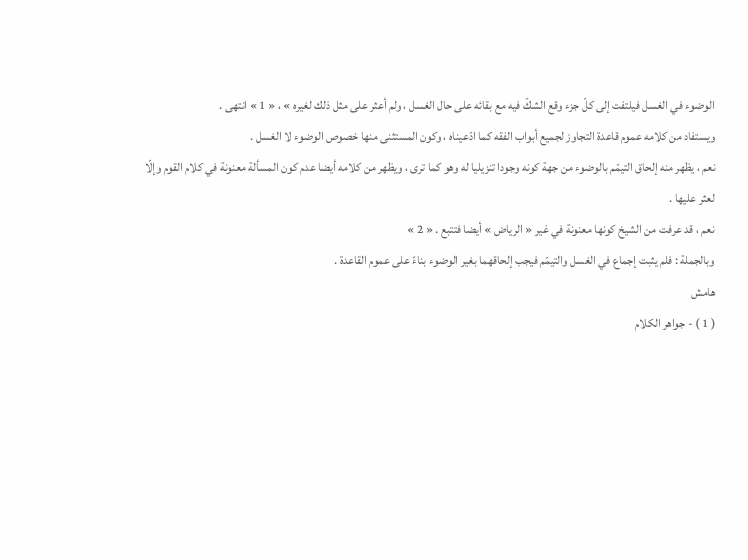الوضوء في الغسل فيلتفت إلى كلّ جزء وقع الشكّ فيه مع بقائه على حال الغسل ، ولم أعثر على مثل ذلك لغيره » ، « 1 » انتهى .
ويستفاد من كلامه عموم قاعدة التجاوز لجميع أبواب الفقه كما ادّعيناه ، وكون المستثنى منها خصوص الوضوء لا الغسل .
نعم ، يظهر منه إلحاق التيمّم بالوضوء من جهة كونه وجودا تنزيليا له وهو كما ترى ، ويظهر من كلامه أيضا عدم كون المسألة معنونة في كلام القوم وإلّا لعثر عليها .
نعم ، قد عرفت من الشيخ كونها معنونة في غير « الرياض » أيضا فتتبع . « 2 »
وبالجملة : فلم يثبت إجماع في الغسل والتيمّم فيجب إلحاقهما بغير الوضوء بناءً على عموم القاعدة .
هامش
( 1 ) - جواهر الكلام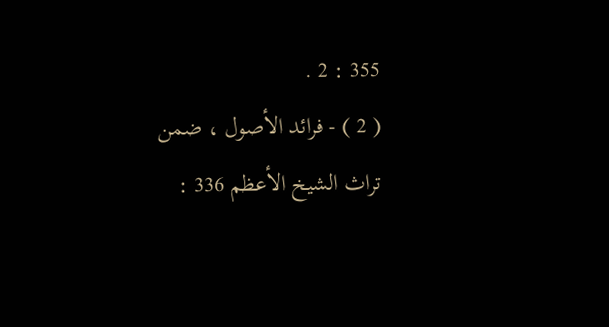355 : 2 .
( 2 ) - فرائد الأصول ، ضمن تراث الشيخ الأعظم 336 :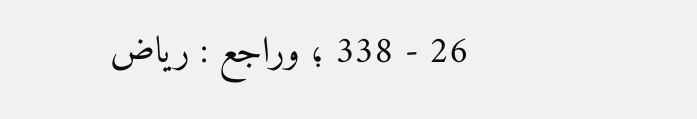26 - 338 ؛ وراجع : رياض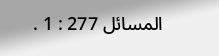المسائل 277 : 1 .